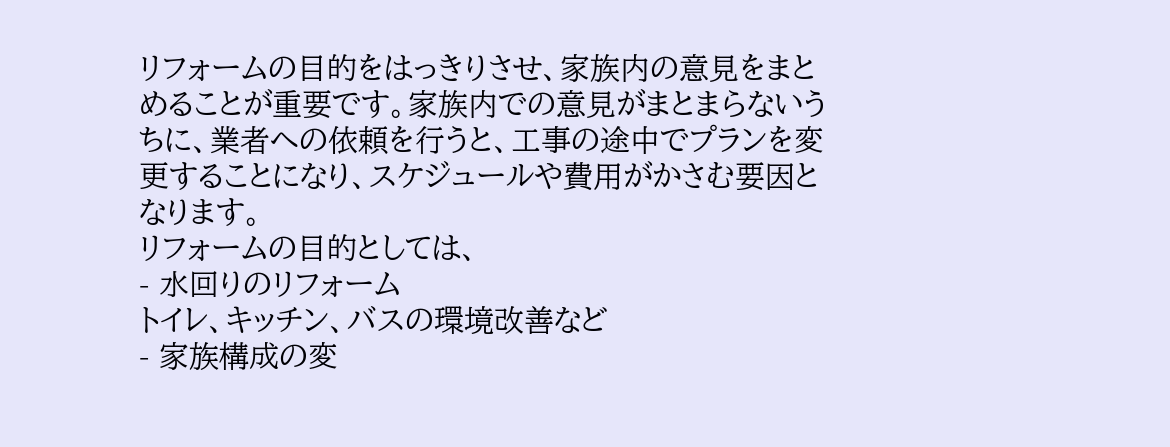リフォームの目的をはっきりさせ、家族内の意見をまとめることが重要です。家族内での意見がまとまらないうちに、業者への依頼を行うと、工事の途中でプランを変更することになり、スケジュールや費用がかさむ要因となります。
リフォームの目的としては、
- 水回りのリフォーム
トイレ、キッチン、バスの環境改善など
- 家族構成の変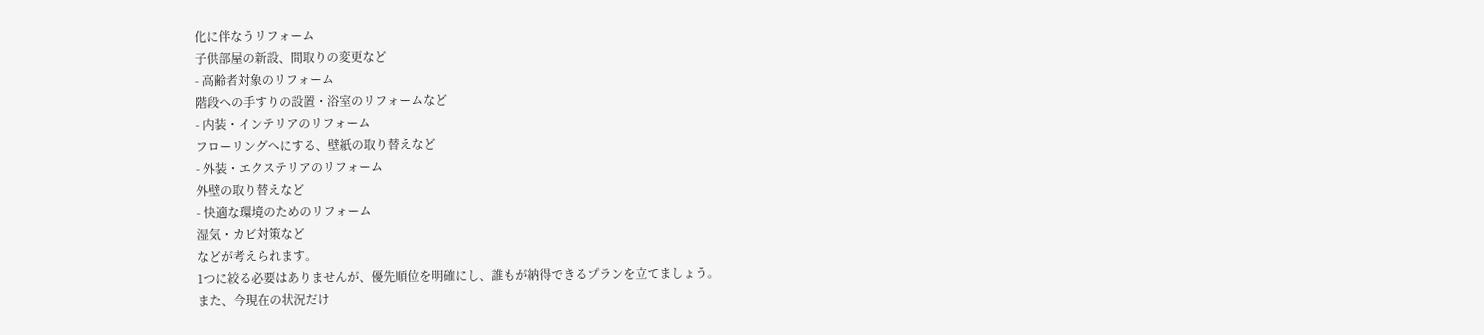化に伴なうリフォーム
子供部屋の新設、間取りの変更など
- 高齢者対象のリフォーム
階段への手すりの設置・浴室のリフォームなど
- 内装・インテリアのリフォーム
フローリングへにする、壁紙の取り替えなど
- 外装・エクステリアのリフォーム
外壁の取り替えなど
- 快適な環境のためのリフォーム
湿気・カビ対策など
などが考えられます。
1つに絞る必要はありませんが、優先順位を明確にし、誰もが納得できるプランを立てましょう。
また、今現在の状況だけ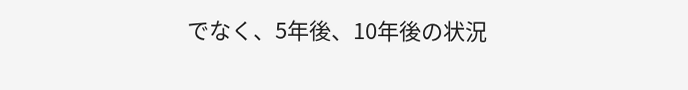でなく、5年後、10年後の状況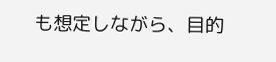も想定しながら、目的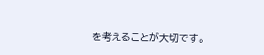を考えることが大切です。